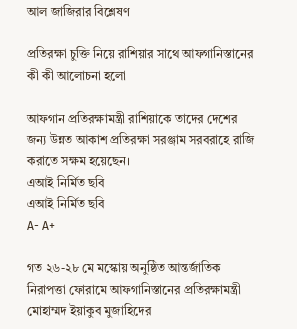আল জাজিরার বিশ্লেষণ

প্রতিরক্ষা চুক্তি নিয়ে রাশিয়ার সাথে আফগানিস্তানের কী কী আলোচনা হলো

আফগান প্রতিরক্ষামন্ত্রী রাশিয়াকে তাদের দেশের জন্য উন্নত আকাশ প্রতিরক্ষা সরঞ্জাম সরবরাহে রাজি করাতে সক্ষম হয়েছেন।
এআই নির্মিত ছবি
এআই নির্মিত ছবি
A- A+

গত ২৬-২৮ মে মস্কোয় অনুষ্ঠিত আন্তর্জাতিক নিরাপত্তা ফোরামে আফগানিস্তানের প্রতিরক্ষামন্ত্রী মোহাম্মদ ইয়াকুব মুজাহিদের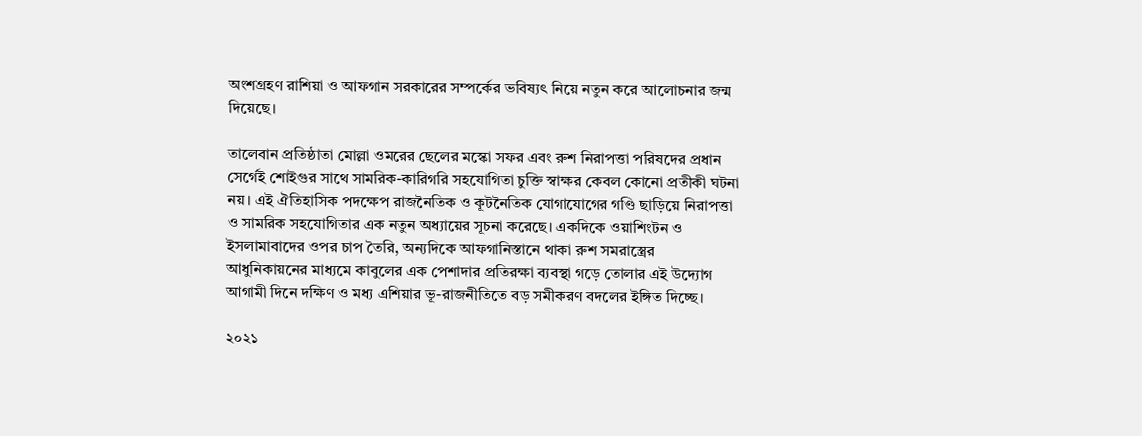অংশগ্রহণ রাশিয়া ও আফগান সরকারের সম্পর্কের ভবিষ্যৎ নিয়ে নতুন করে আলোচনার জন্ম দিয়েছে।

তালেবান প্রতিষ্ঠাতা মোল্লা ওমরের ছেলের মস্কো সফর এবং রুশ নিরাপত্তা পরিষদের প্রধান সের্গেই শোইগুর সাথে সামরিক-কারিগরি সহযোগিতা চুক্তি স্বাক্ষর কেবল কোনো প্রতীকী ঘটনা নয়। এই ঐতিহাসিক পদক্ষেপ রাজনৈতিক ও কূটনৈতিক যোগাযোগের গণ্ডি ছাড়িয়ে নিরাপত্তা ও সামরিক সহযোগিতার এক নতুন অধ্যায়ের সূচনা করেছে। একদিকে ওয়াশিংটন ও ইসলামাবাদের ওপর চাপ তৈরি, অন্যদিকে আফগানিস্তানে থাকা রুশ সমরাস্ত্রের আধুনিকায়নের মাধ্যমে কাবুলের এক পেশাদার প্রতিরক্ষা ব্যবস্থা গড়ে তোলার এই উদ্যোগ আগামী দিনে দক্ষিণ ও মধ্য এশিয়ার ভূ-রাজনীতিতে বড় সমীকরণ বদলের ইঙ্গিত দিচ্ছে।

২০২১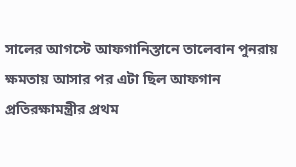সালের আগস্টে আফগানিস্তানে তালেবান পুনরায় ক্ষমতায় আসার পর এটা ছিল আফগান প্রতিরক্ষামন্ত্রীর প্রথম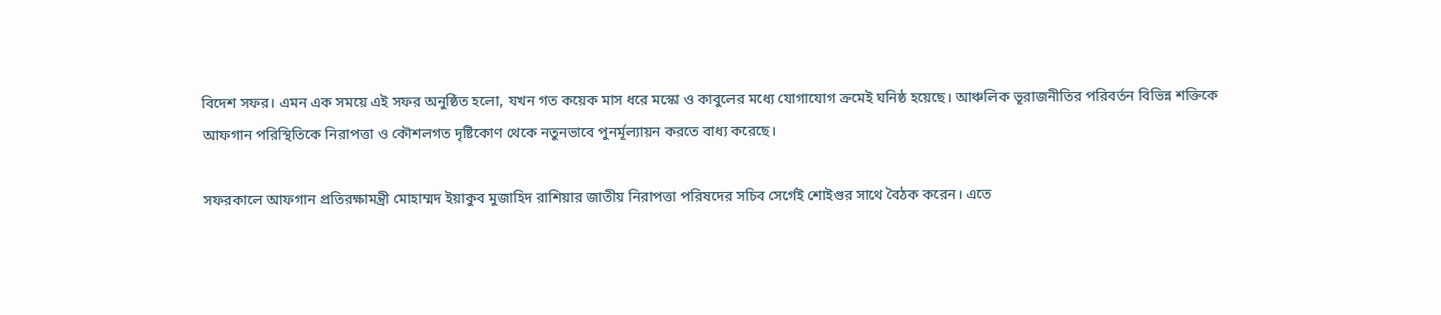বিদেশ সফর। এমন এক সময়ে এই সফর অনুষ্ঠিত হলো, যখন গত কয়েক মাস ধরে মস্কো ও কাবুলের মধ্যে যোগাযোগ ক্রমেই ঘনিষ্ঠ হয়েছে। আঞ্চলিক ভূরাজনীতির পরিবর্তন বিভিন্ন শক্তিকে আফগান পরিস্থিতিকে নিরাপত্তা ও কৌশলগত দৃষ্টিকোণ থেকে নতুনভাবে পুনর্মূল্যায়ন করতে বাধ্য করেছে।

সফরকালে আফগান প্রতিরক্ষামন্ত্রী মোহাম্মদ ইয়াকুব মুজাহিদ রাশিয়ার জাতীয় নিরাপত্তা পরিষদের সচিব সের্গেই শোইগুর সাথে বৈঠক করেন। এতে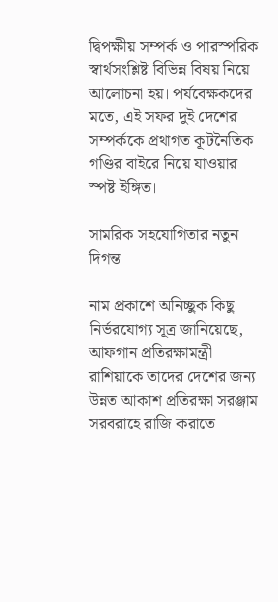দ্বিপক্ষীয় সম্পর্ক ও পারস্পরিক স্বার্থসংশ্লিষ্ট বিভিন্ন বিষয় নিয়ে আলোচনা হয়। পর্যবেক্ষকদের মতে, এই সফর দুই দেশের সম্পর্ককে প্রথাগত কূটনৈতিক গণ্ডির বাইরে নিয়ে যাওয়ার স্পষ্ট ইঙ্গিত।

সামরিক সহযোগিতার নতুন দিগন্ত

নাম প্রকাশে অনিচ্ছুক কিছু নির্ভরযোগ্য সূত্র জানিয়েছে, আফগান প্রতিরক্ষামন্ত্রী রাশিয়াকে তাদের দেশের জন্য উন্নত আকাশ প্রতিরক্ষা সরঞ্জাম সরবরাহে রাজি করাতে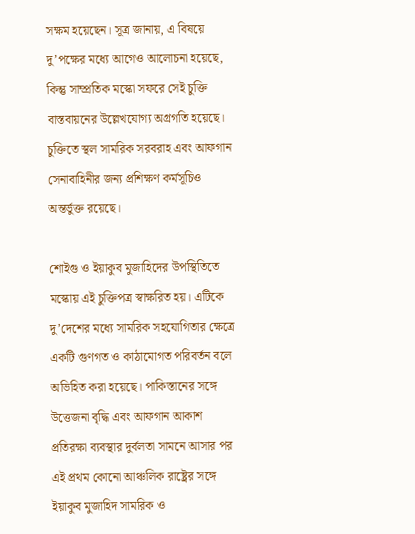সক্ষম হয়েছেন। সূত্র জানায়, এ বিষয়ে দু’পক্ষের মধ্যে আগেও আলোচনা হয়েছে, কিন্তু সাম্প্রতিক মস্কো সফরে সেই চুক্তি বাস্তবায়নের উল্লেখযোগ্য অগ্রগতি হয়েছে। চুক্তিতে স্থল সামরিক সরবরাহ এবং আফগান সেনাবাহিনীর জন্য প্রশিক্ষণ কর্মসূচিও অন্তর্ভুক্ত রয়েছে।

শোইগু ও ইয়াকুব মুজাহিদের উপস্থিতিতে মস্কোয় এই চুক্তিপত্র স্বাক্ষরিত হয়। এটিকে দু’দেশের মধ্যে সামরিক সহযোগিতার ক্ষেত্রে একটি গুণগত ও কাঠামোগত পরিবর্তন বলে অভিহিত করা হয়েছে। পাকিস্তানের সঙ্গে উত্তেজনা বৃদ্ধি এবং আফগান আকাশ প্রতিরক্ষা ব্যবস্থার দুর্বলতা সামনে আসার পর এই প্রথম কোনো আঞ্চলিক রাষ্ট্রের সঙ্গে ইয়াকুব মুজাহিদ সামরিক ও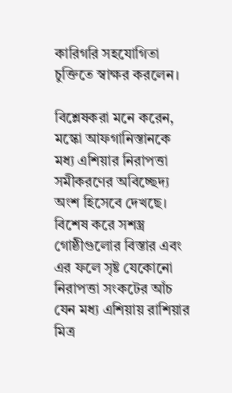কারিগরি সহযোগিতা চুক্তিতে স্বাক্ষর করলেন।

বিশ্লেষকরা মনে করেন, মস্কো আফগানিস্তানকে মধ্য এশিয়ার নিরাপত্তা সমীকরণের অবিচ্ছেদ্য অংশ হিসেবে দেখছে। বিশেষ করে সশস্ত্র গোষ্ঠীগুলোর বিস্তার এবং এর ফলে সৃষ্ট যেকোনো নিরাপত্তা সংকটের আঁচ যেন মধ্য এশিয়ায় রাশিয়ার মিত্র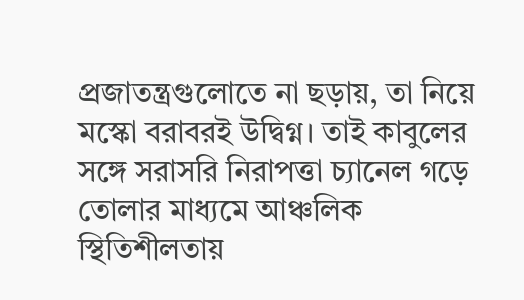প্রজাতন্ত্রগুলোতে না ছড়ায়, তা নিয়ে মস্কো বরাবরই উদ্বিগ্ন। তাই কাবুলের সঙ্গে সরাসরি নিরাপত্তা চ্যানেল গড়ে তোলার মাধ্যমে আঞ্চলিক স্থিতিশীলতায়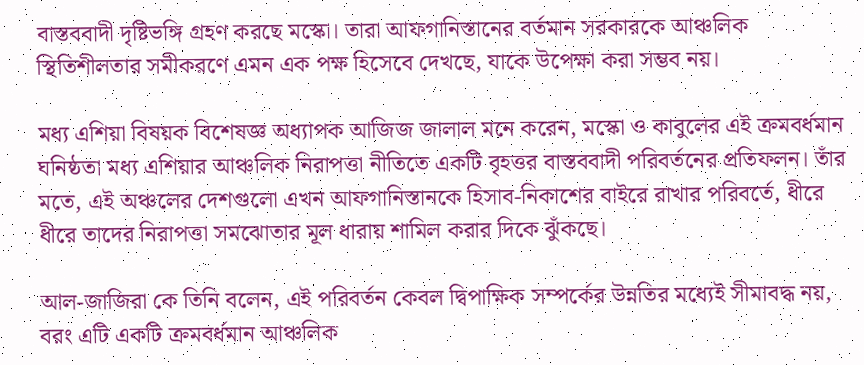বাস্তববাদী দৃষ্টিভঙ্গি গ্রহণ করছে মস্কো। তারা আফগানিস্তানের বর্তমান সরকারকে আঞ্চলিক স্থিতিশীলতার সমীকরণে এমন এক পক্ষ হিসেবে দেখছে, যাকে উপেক্ষা করা সম্ভব নয়।

মধ্য এশিয়া বিষয়ক বিশেষজ্ঞ অধ্যাপক আজিজ জালাল মনে করেন, মস্কো ও কাবুলের এই ক্রমবর্ধমান ঘনিষ্ঠতা মধ্য এশিয়ার আঞ্চলিক নিরাপত্তা নীতিতে একটি বৃহত্তর বাস্তববাদী পরিবর্তনের প্রতিফলন। তাঁর মতে, এই অঞ্চলের দেশগুলো এখন আফগানিস্তানকে হিসাব-নিকাশের বাইরে রাখার পরিবর্তে, ধীরে ধীরে তাদের নিরাপত্তা সমঝোতার মূল ধারায় শামিল করার দিকে ঝুঁকছে।

আল-জাজিরা কে তিনি বলেন, এই পরিবর্তন কেবল দ্বিপাক্ষিক সম্পর্কের উন্নতির মধ্যেই সীমাবদ্ধ নয়, বরং এটি একটি ক্রমবর্ধমান আঞ্চলিক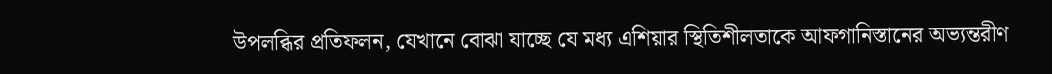উপলব্ধির প্রতিফলন, যেখানে বোঝা যাচ্ছে যে মধ্য এশিয়ার স্থিতিশীলতাকে আফগানিস্তানের অভ্যন্তরীণ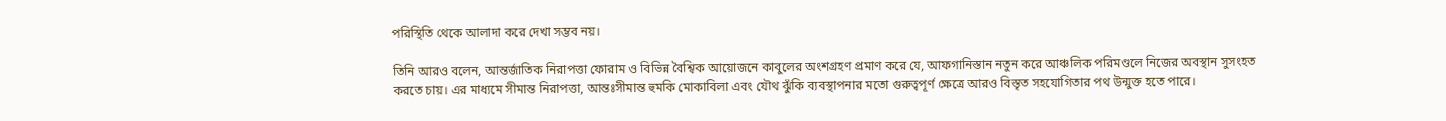পরিস্থিতি থেকে আলাদা করে দেখা সম্ভব নয়।

তিনি আরও বলেন, আন্তর্জাতিক নিরাপত্তা ফোরাম ও বিভিন্ন বৈশ্বিক আয়োজনে কাবুলের অংশগ্রহণ প্রমাণ করে যে, আফগানিস্তান নতুন করে আঞ্চলিক পরিমণ্ডলে নিজের অবস্থান সুসংহত করতে চায়। এর মাধ্যমে সীমান্ত নিরাপত্তা, আন্তঃসীমান্ত হুমকি মোকাবিলা এবং যৌথ ঝুঁকি ব্যবস্থাপনার মতো গুরুত্বপূর্ণ ক্ষেত্রে আরও বিস্তৃত সহযোগিতার পথ উন্মুক্ত হতে পারে।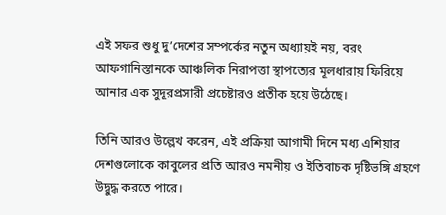এই সফর শুধু দু’দেশের সম্পর্কের নতুন অধ্যায়ই নয়, বরং আফগানিস্তানকে আঞ্চলিক নিরাপত্তা স্থাপত্যের মূলধারায় ফিরিয়ে আনার এক সুদূরপ্রসারী প্রচেষ্টারও প্রতীক হয়ে উঠেছে।

তিনি আরও উল্লেখ করেন, এই প্রক্রিয়া আগামী দিনে মধ্য এশিয়ার দেশগুলোকে কাবুলের প্রতি আরও নমনীয় ও ইতিবাচক দৃষ্টিভঙ্গি গ্রহণে উদ্বুদ্ধ করতে পারে।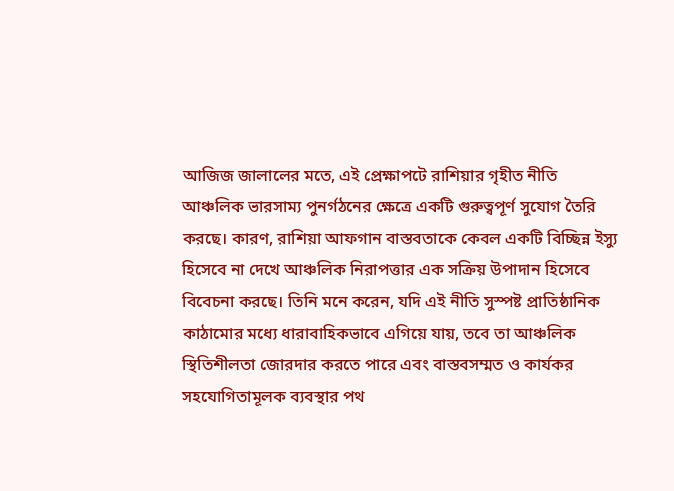আজিজ জালালের মতে, এই প্রেক্ষাপটে রাশিয়ার গৃহীত নীতি আঞ্চলিক ভারসাম্য পুনর্গঠনের ক্ষেত্রে একটি গুরুত্বপূর্ণ সুযোগ তৈরি করছে। কারণ, রাশিয়া আফগান বাস্তবতাকে কেবল একটি বিচ্ছিন্ন ইস্যু হিসেবে না দেখে আঞ্চলিক নিরাপত্তার এক সক্রিয় উপাদান হিসেবে বিবেচনা করছে। তিনি মনে করেন, যদি এই নীতি সুস্পষ্ট প্রাতিষ্ঠানিক কাঠামোর মধ্যে ধারাবাহিকভাবে এগিয়ে যায়, তবে তা আঞ্চলিক স্থিতিশীলতা জোরদার করতে পারে এবং বাস্তবসম্মত ও কার্যকর সহযোগিতামূলক ব্যবস্থার পথ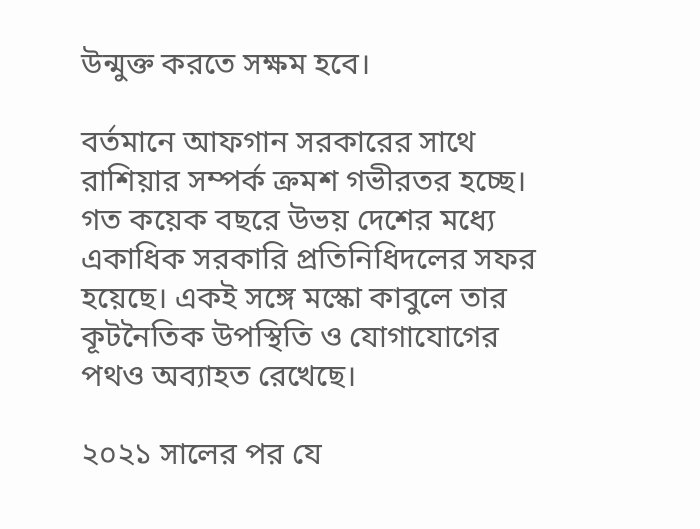উন্মুক্ত করতে সক্ষম হবে।

বর্তমানে আফগান সরকারের সাথে রাশিয়ার সম্পর্ক ক্রমশ গভীরতর হচ্ছে। গত কয়েক বছরে উভয় দেশের মধ্যে একাধিক সরকারি প্রতিনিধিদলের সফর হয়েছে। একই সঙ্গে মস্কো কাবুলে তার কূটনৈতিক উপস্থিতি ও যোগাযোগের পথও অব্যাহত রেখেছে।

২০২১ সালের পর যে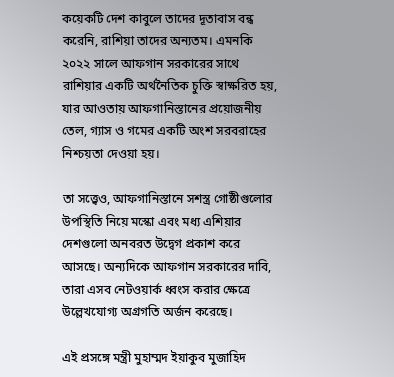কয়েকটি দেশ কাবুলে তাদের দূতাবাস বন্ধ করেনি, রাশিয়া তাদের অন্যতম। এমনকি ২০২২ সালে আফগান সরকারের সাথে রাশিয়ার একটি অর্থনৈতিক চুক্তি স্বাক্ষরিত হয়, যার আওতায় আফগানিস্তানের প্রয়োজনীয় তেল, গ্যাস ও গমের একটি অংশ সরবরাহের নিশ্চয়তা দেওয়া হয়।

তা সত্ত্বেও, আফগানিস্তানে সশস্ত্র গোষ্ঠীগুলোর উপস্থিতি নিয়ে মস্কো এবং মধ্য এশিয়ার দেশগুলো অনবরত উদ্বেগ প্রকাশ করে আসছে। অন্যদিকে আফগান সরকারের দাবি, তারা এসব নেটওয়ার্ক ধ্বংস করার ক্ষেত্রে উল্লেখযোগ্য অগ্রগতি অর্জন করেছে।

এই প্রসঙ্গে মন্ত্রী মুহাম্মদ ইয়াকুব মুজাহিদ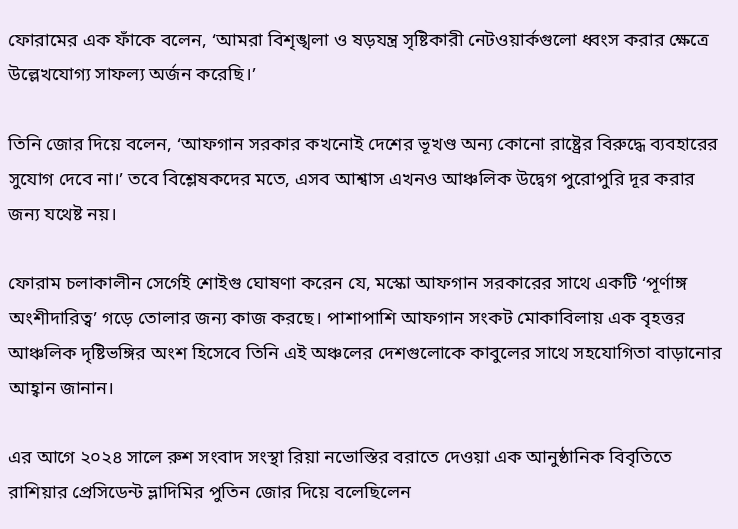ফোরামের এক ফাঁকে বলেন, ‘আমরা বিশৃঙ্খলা ও ষড়যন্ত্র সৃষ্টিকারী নেটওয়ার্কগুলো ধ্বংস করার ক্ষেত্রে উল্লেখযোগ্য সাফল্য অর্জন করেছি।’

তিনি জোর দিয়ে বলেন, ‘আফগান সরকার কখনোই দেশের ভূখণ্ড অন্য কোনো রাষ্ট্রের বিরুদ্ধে ব্যবহারের সুযোগ দেবে না।’ তবে বিশ্লেষকদের মতে, এসব আশ্বাস এখনও আঞ্চলিক উদ্বেগ পুরোপুরি দূর করার জন্য যথেষ্ট নয়।

ফোরাম চলাকালীন সের্গেই শোইগু ঘোষণা করেন যে, মস্কো আফগান সরকারের সাথে একটি ‘পূর্ণাঙ্গ অংশীদারিত্ব’ গড়ে তোলার জন্য কাজ করছে। পাশাপাশি আফগান সংকট মোকাবিলায় এক বৃহত্তর আঞ্চলিক দৃষ্টিভঙ্গির অংশ হিসেবে তিনি এই অঞ্চলের দেশগুলোকে কাবুলের সাথে সহযোগিতা বাড়ানোর আহ্বান জানান।

এর আগে ২০২৪ সালে রুশ সংবাদ সংস্থা রিয়া নভোস্তির বরাতে দেওয়া এক আনুষ্ঠানিক বিবৃতিতে রাশিয়ার প্রেসিডেন্ট ভ্লাদিমির পুতিন জোর দিয়ে বলেছিলেন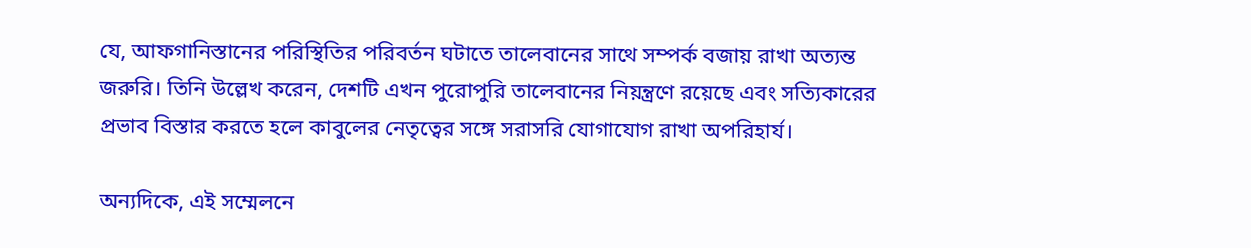যে, আফগানিস্তানের পরিস্থিতির পরিবর্তন ঘটাতে তালেবানের সাথে সম্পর্ক বজায় রাখা অত্যন্ত জরুরি। তিনি উল্লেখ করেন, দেশটি এখন পুরোপুরি তালেবানের নিয়ন্ত্রণে রয়েছে এবং সত্যিকারের প্রভাব বিস্তার করতে হলে কাবুলের নেতৃত্বের সঙ্গে সরাসরি যোগাযোগ রাখা অপরিহার্য।

অন্যদিকে, এই সম্মেলনে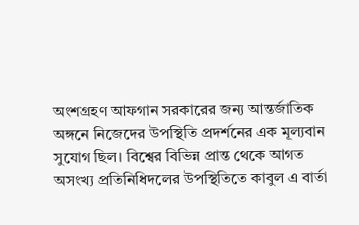অংশগ্রহণ আফগান সরকারের জন্য আন্তর্জাতিক অঙ্গনে নিজেদের উপস্থিতি প্রদর্শনের এক মূল্যবান সুযোগ ছিল। বিশ্বের বিভিন্ন প্রান্ত থেকে আগত অসংখ্য প্রতিনিধিদলের উপস্থিতিতে কাবুল এ বার্তা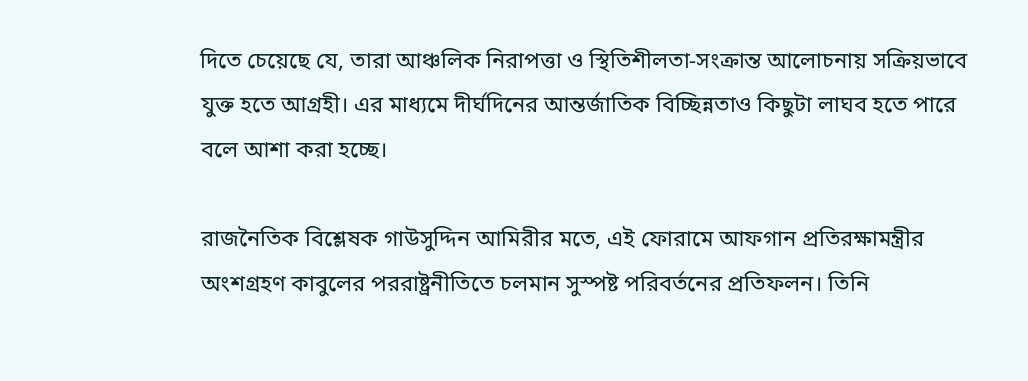দিতে চেয়েছে যে, তারা আঞ্চলিক নিরাপত্তা ও স্থিতিশীলতা-সংক্রান্ত আলোচনায় সক্রিয়ভাবে যুক্ত হতে আগ্রহী। এর মাধ্যমে দীর্ঘদিনের আন্তর্জাতিক বিচ্ছিন্নতাও কিছুটা লাঘব হতে পারে বলে আশা করা হচ্ছে।

রাজনৈতিক বিশ্লেষক গাউসুদ্দিন আমিরীর মতে, এই ফোরামে আফগান প্রতিরক্ষামন্ত্রীর অংশগ্রহণ কাবুলের পররাষ্ট্রনীতিতে চলমান সুস্পষ্ট পরিবর্তনের প্রতিফলন। তিনি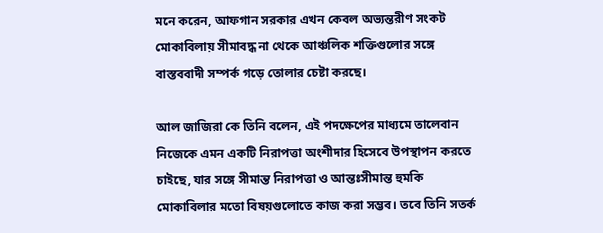মনে করেন, আফগান সরকার এখন কেবল অভ্যন্তরীণ সংকট মোকাবিলায় সীমাবদ্ধ না থেকে আঞ্চলিক শক্তিগুলোর সঙ্গে বাস্তববাদী সম্পর্ক গড়ে তোলার চেষ্টা করছে।

আল জাজিরা কে তিনি বলেন, এই পদক্ষেপের মাধ্যমে তালেবান নিজেকে এমন একটি নিরাপত্তা অংশীদার হিসেবে উপস্থাপন করতে চাইছে, যার সঙ্গে সীমান্ত নিরাপত্তা ও আন্তঃসীমান্ত হুমকি মোকাবিলার মতো বিষয়গুলোতে কাজ করা সম্ভব। তবে তিনি সতর্ক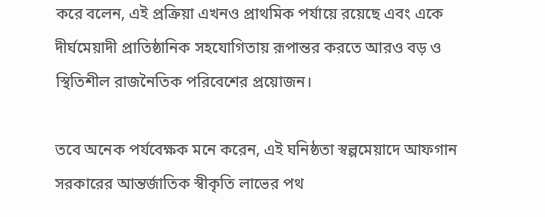করে বলেন, এই প্রক্রিয়া এখনও প্রাথমিক পর্যায়ে রয়েছে এবং একে দীর্ঘমেয়াদী প্রাতিষ্ঠানিক সহযোগিতায় রূপান্তর করতে আরও বড় ও স্থিতিশীল রাজনৈতিক পরিবেশের প্রয়োজন।

তবে অনেক পর্যবেক্ষক মনে করেন, এই ঘনিষ্ঠতা স্বল্পমেয়াদে আফগান সরকারের আন্তর্জাতিক স্বীকৃতি লাভের পথ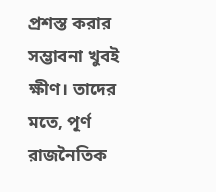প্রশস্ত করার সম্ভাবনা খুবই ক্ষীণ। তাদের মতে, পূর্ণ রাজনৈতিক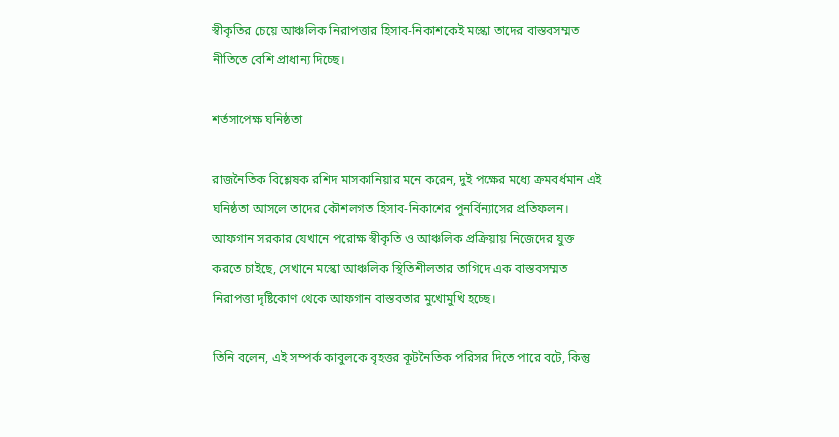স্বীকৃতির চেয়ে আঞ্চলিক নিরাপত্তার হিসাব-নিকাশকেই মস্কো তাদের বাস্তবসম্মত নীতিতে বেশি প্রাধান্য দিচ্ছে।

শর্তসাপেক্ষ ঘনিষ্ঠতা

রাজনৈতিক বিশ্লেষক রশিদ মাসকানিয়ার মনে করেন, দুই পক্ষের মধ্যে ক্রমবর্ধমান এই ঘনিষ্ঠতা আসলে তাদের কৌশলগত হিসাব-নিকাশের পুনর্বিন্যাসের প্রতিফলন। আফগান সরকার যেখানে পরোক্ষ স্বীকৃতি ও আঞ্চলিক প্রক্রিয়ায় নিজেদের যুক্ত করতে চাইছে, সেখানে মস্কো আঞ্চলিক স্থিতিশীলতার তাগিদে এক বাস্তবসম্মত নিরাপত্তা দৃষ্টিকোণ থেকে আফগান বাস্তবতার মুখোমুখি হচ্ছে।

তিনি বলেন, এই সম্পর্ক কাবুলকে বৃহত্তর কূটনৈতিক পরিসর দিতে পারে বটে, কিন্তু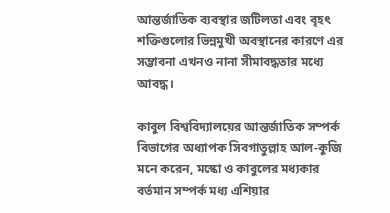আন্তর্জাতিক ব্যবস্থার জটিলতা এবং বৃহৎ শক্তিগুলোর ভিন্নমুখী অবস্থানের কারণে এর সম্ভাবনা এখনও নানা সীমাবদ্ধতার মধ্যে আবদ্ধ।

কাবুল বিশ্ববিদ্যালয়ের আন্তর্জাতিক সম্পর্ক বিভাগের অধ্যাপক সিবগাতুল্লাহ আল-কুজি মনে করেন, মস্কো ও কাবুলের মধ্যকার বর্তমান সম্পর্ক মধ্য এশিয়ার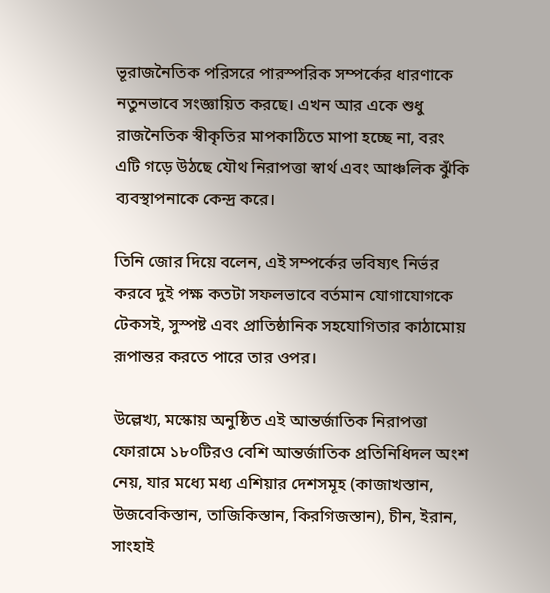ভূরাজনৈতিক পরিসরে পারস্পরিক সম্পর্কের ধারণাকে নতুনভাবে সংজ্ঞায়িত করছে। এখন আর একে শুধু রাজনৈতিক স্বীকৃতির মাপকাঠিতে মাপা হচ্ছে না, বরং এটি গড়ে উঠছে যৌথ নিরাপত্তা স্বার্থ এবং আঞ্চলিক ঝুঁকি ব্যবস্থাপনাকে কেন্দ্র করে।

তিনি জোর দিয়ে বলেন, এই সম্পর্কের ভবিষ্যৎ নির্ভর করবে দুই পক্ষ কতটা সফলভাবে বর্তমান যোগাযোগকে টেকসই, সুস্পষ্ট এবং প্রাতিষ্ঠানিক সহযোগিতার কাঠামোয় রূপান্তর করতে পারে তার ওপর।

উল্লেখ্য, মস্কোয় অনুষ্ঠিত এই আন্তর্জাতিক নিরাপত্তা ফোরামে ১৮০টিরও বেশি আন্তর্জাতিক প্রতিনিধিদল অংশ নেয়, যার মধ্যে মধ্য এশিয়ার দেশসমূহ (কাজাখস্তান, উজবেকিস্তান, তাজিকিস্তান, কিরগিজস্তান), চীন, ইরান, সাংহাই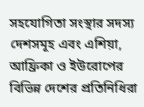সহযোগিতা সংস্থার সদস্য দেশসমূহ এবং এশিয়া, আফ্রিকা ও ইউরোপের বিভিন্ন দেশের প্রতিনিধিরা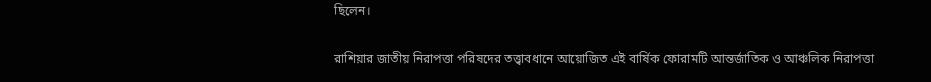ছিলেন।

রাশিয়ার জাতীয় নিরাপত্তা পরিষদের তত্ত্বাবধানে আয়োজিত এই বার্ষিক ফোরামটি আন্তর্জাতিক ও আঞ্চলিক নিরাপত্তা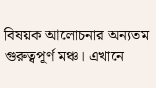বিষয়ক আলোচনার অন্যতম গুরুত্বপূর্ণ মঞ্চ। এখানে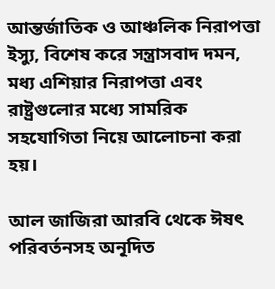আন্তর্জাতিক ও আঞ্চলিক নিরাপত্তা ইস্যু, বিশেষ করে সন্ত্রাসবাদ দমন, মধ্য এশিয়ার নিরাপত্তা এবং রাষ্ট্রগুলোর মধ্যে সামরিক সহযোগিতা নিয়ে আলোচনা করা হয়।

আল জাজিরা আরবি থেকে ঈষৎ পরিবর্তনসহ অনূদিত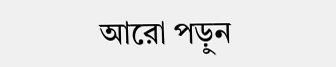আরো পড়ুন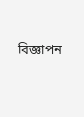বিজ্ঞাপন